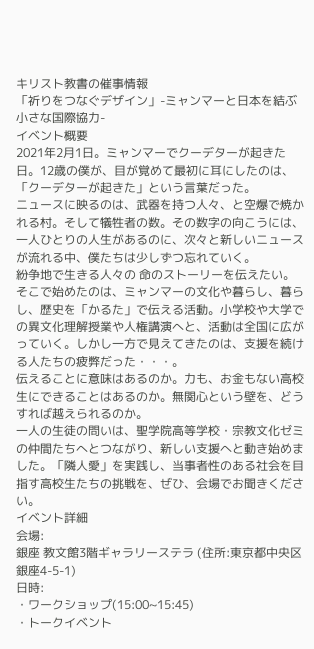キリスト教書の催事情報
「祈りをつなぐデザイン」-ミャンマーと日本を結ぶ小さな国際協力-
イベント概要
2021年2月1日。ミャンマーでクーデターが起きた日。12歳の僕が、目が覚めて最初に耳にしたのは、「クーデターが起きた」という言葉だった。
ニュースに映るのは、武器を持つ人々、と空爆で焼かれる村。そして犠牲者の数。その数字の向こうには、一人ひとりの人生があるのに、次々と新しいニュースが流れる中、僕たちは少しずつ忘れていく。
紛争地で生きる人々の 命のストーリーを伝えたい。
そこで始めたのは、ミャンマーの文化や暮らし、暮らし、歴史を「かるた」で伝える活動。小学校や大学での異文化理解授業や人権講演へと、活動は全国に広がっていく。しかし一方で見えてきたのは、支援を続ける人たちの疲弊だった・・・。
伝えることに意味はあるのか。力も、お金もない高校生にできることはあるのか。無関心という壁を、どうすれば越えられるのか。
一人の生徒の問いは、聖学院高等学校・宗教文化ゼミの仲間たちへとつながり、新しい支援へと動き始めました。「隣人愛」を実践し、当事者性のある社会を目指す高校生たちの挑戦を、ぜひ、会場でお聞きください。
イベント詳細
会場:
銀座 教文館3階ギャラリーステラ (住所:東京都中央区銀座4-5-1)
日時:
・ワークショップ(15:00~15:45)
・トークイベント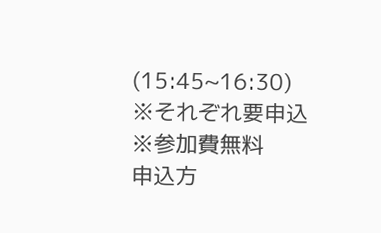(15:45~16:30)
※それぞれ要申込 ※参加費無料
申込方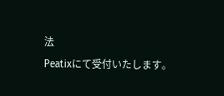法
Peatixにて受付いたします。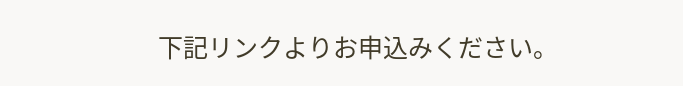下記リンクよりお申込みください。